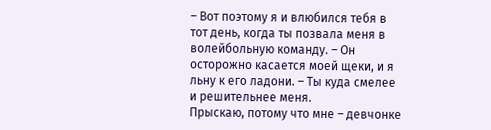– Вот поэтому я и влюбился тебя в тот день, когда ты позвала меня в волейбольную команду. – Он осторожно касается моей щеки, и я льну к его ладони. – Ты куда смелее и решительнее меня.
Прыскаю, потому что мне – девчонке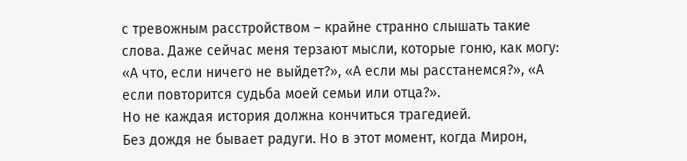с тревожным расстройством – крайне странно слышать такие слова. Даже сейчас меня терзают мысли, которые гоню, как могу: «А что, если ничего не выйдет?», «А если мы расстанемся?», «А если повторится судьба моей семьи или отца?».
Но не каждая история должна кончиться трагедией.
Без дождя не бывает радуги. Но в этот момент, когда Мирон,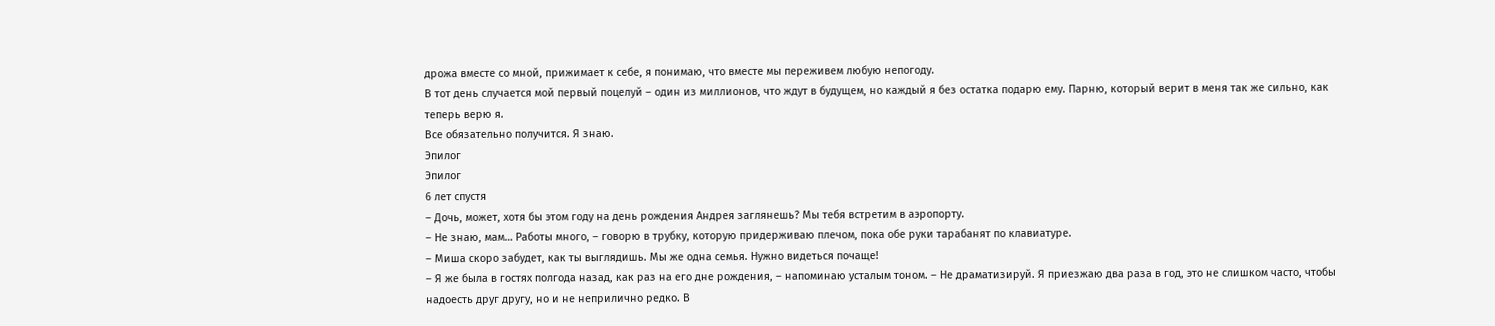дрожа вместе со мной, прижимает к себе, я понимаю, что вместе мы переживем любую непогоду.
В тот день случается мой первый поцелуй – один из миллионов, что ждут в будущем, но каждый я без остатка подарю ему. Парню, который верит в меня так же сильно, как теперь верю я.
Все обязательно получится. Я знаю.
Эпилог
Эпилог
6 лет спустя
– Дочь, может, хотя бы этом году на день рождения Андрея заглянешь? Мы тебя встретим в аэропорту.
– Не знаю, мам… Работы много, – говорю в трубку, которую придерживаю плечом, пока обе руки тарабанят по клавиатуре.
– Миша скоро забудет, как ты выглядишь. Мы же одна семья. Нужно видеться почаще!
– Я же была в гостях полгода назад, как раз на его дне рождения, – напоминаю усталым тоном. – Не драматизируй. Я приезжаю два раза в год, это не слишком часто, чтобы надоесть друг другу, но и не неприлично редко. В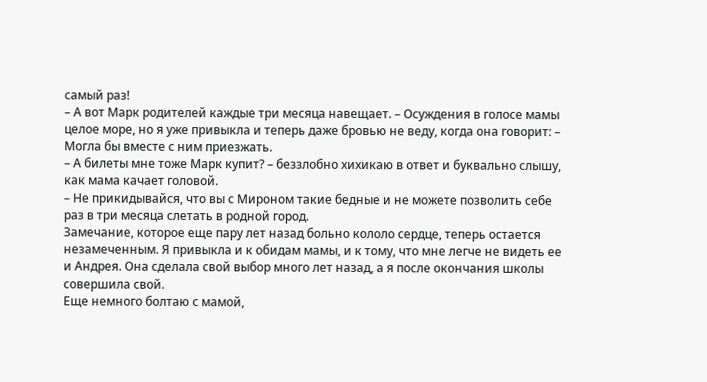самый раз!
– А вот Марк родителей каждые три месяца навещает. – Осуждения в голосе мамы целое море, но я уже привыкла и теперь даже бровью не веду, когда она говорит: – Могла бы вместе с ним приезжать.
– А билеты мне тоже Марк купит? – беззлобно хихикаю в ответ и буквально слышу, как мама качает головой.
– Не прикидывайся, что вы с Мироном такие бедные и не можете позволить себе раз в три месяца слетать в родной город.
Замечание, которое еще пару лет назад больно кололо сердце, теперь остается незамеченным. Я привыкла и к обидам мамы, и к тому, что мне легче не видеть ее и Андрея. Она сделала свой выбор много лет назад, а я после окончания школы совершила свой.
Еще немного болтаю с мамой,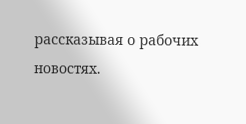рассказывая о рабочих новостях.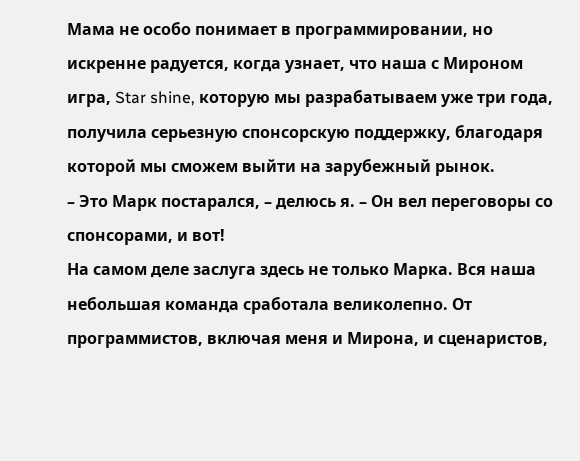Мама не особо понимает в программировании, но искренне радуется, когда узнает, что наша с Мироном игра, Star shine, которую мы разрабатываем уже три года, получила серьезную спонсорскую поддержку, благодаря которой мы сможем выйти на зарубежный рынок.
– Это Марк постарался, – делюсь я. – Он вел переговоры со спонсорами, и вот!
На самом деле заслуга здесь не только Марка. Вся наша небольшая команда сработала великолепно. От программистов, включая меня и Мирона, и сценаристов,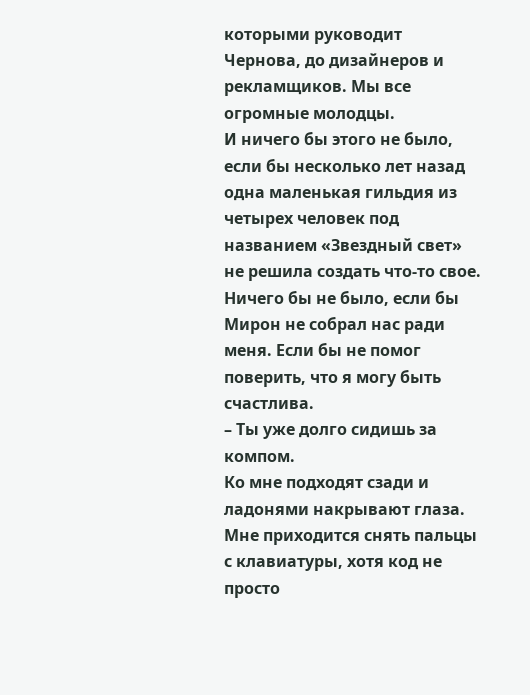которыми руководит Чернова, до дизайнеров и рекламщиков. Мы все огромные молодцы.
И ничего бы этого не было, если бы несколько лет назад одна маленькая гильдия из четырех человек под названием «Звездный свет» не решила создать что-то свое.
Ничего бы не было, если бы Мирон не собрал нас ради меня. Если бы не помог поверить, что я могу быть счастлива.
– Ты уже долго сидишь за компом.
Ко мне подходят сзади и ладонями накрывают глаза. Мне приходится снять пальцы с клавиатуры, хотя код не просто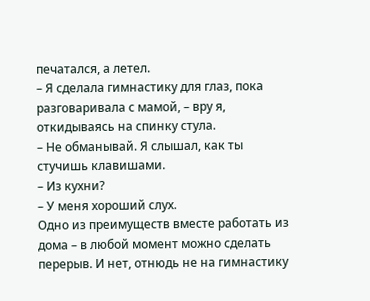печатался, а летел.
– Я сделала гимнастику для глаз, пока разговаривала с мамой, – вру я, откидываясь на спинку стула.
– Не обманывай. Я слышал, как ты стучишь клавишами.
– Из кухни?
– У меня хороший слух.
Одно из преимуществ вместе работать из дома – в любой момент можно сделать перерыв. И нет, отнюдь не на гимнастику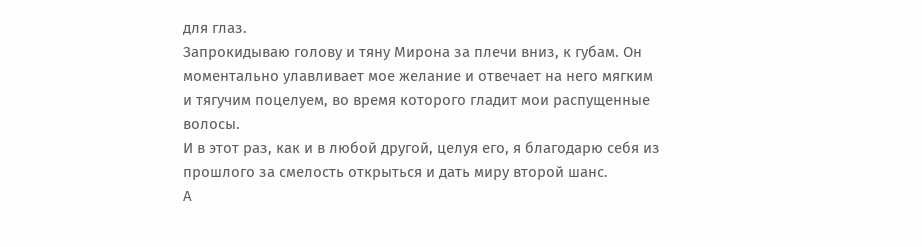для глаз.
Запрокидываю голову и тяну Мирона за плечи вниз, к губам. Он моментально улавливает мое желание и отвечает на него мягким и тягучим поцелуем, во время которого гладит мои распущенные волосы.
И в этот раз, как и в любой другой, целуя его, я благодарю себя из прошлого за смелость открыться и дать миру второй шанс.
А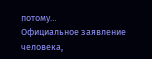потому…
Официальное заявление человека,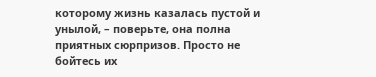которому жизнь казалась пустой и унылой, – поверьте, она полна приятных сюрпризов. Просто не бойтесь их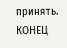принять.
КОНЕЦ